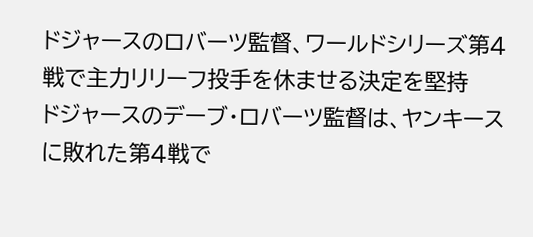ドジャースのロバーツ監督、ワールドシリーズ第4戦で主力リリーフ投手を休ませる決定を堅持
ドジャースのデーブ・ロバーツ監督は、ヤンキースに敗れた第4戦で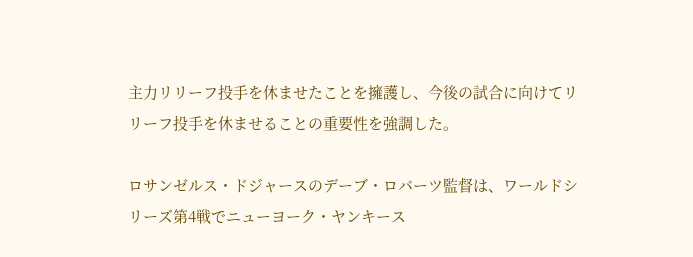主力リリーフ投手を休ませたことを擁護し、今後の試合に向けてリリーフ投手を休ませることの重要性を強調した。

ロサンゼルス・ドジャースのデーブ・ロバーツ監督は、ワールドシリーズ第4戦でニューヨーク・ヤンキース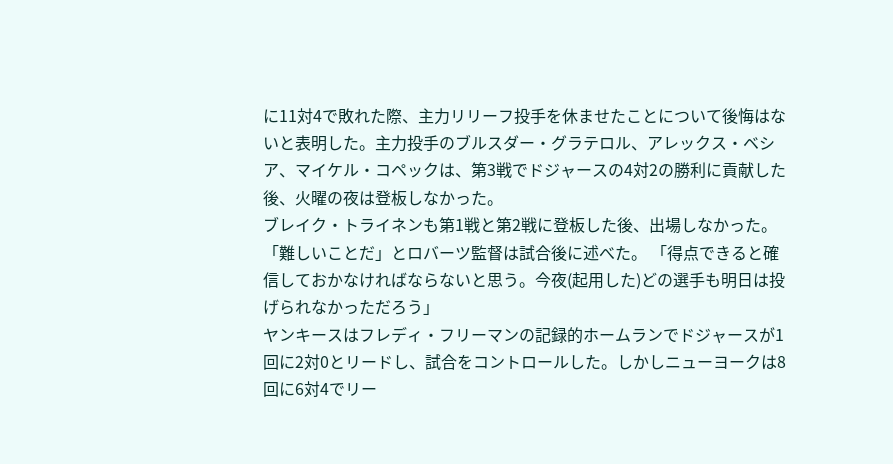に11対4で敗れた際、主力リリーフ投手を休ませたことについて後悔はないと表明した。主力投手のブルスダー・グラテロル、アレックス・ベシア、マイケル・コペックは、第3戦でドジャースの4対2の勝利に貢献した後、火曜の夜は登板しなかった。
ブレイク・トライネンも第1戦と第2戦に登板した後、出場しなかった。「難しいことだ」とロバーツ監督は試合後に述べた。 「得点できると確信しておかなければならないと思う。今夜(起用した)どの選手も明日は投げられなかっただろう」
ヤンキースはフレディ・フリーマンの記録的ホームランでドジャースが1回に2対0とリードし、試合をコントロールした。しかしニューヨークは8回に6対4でリー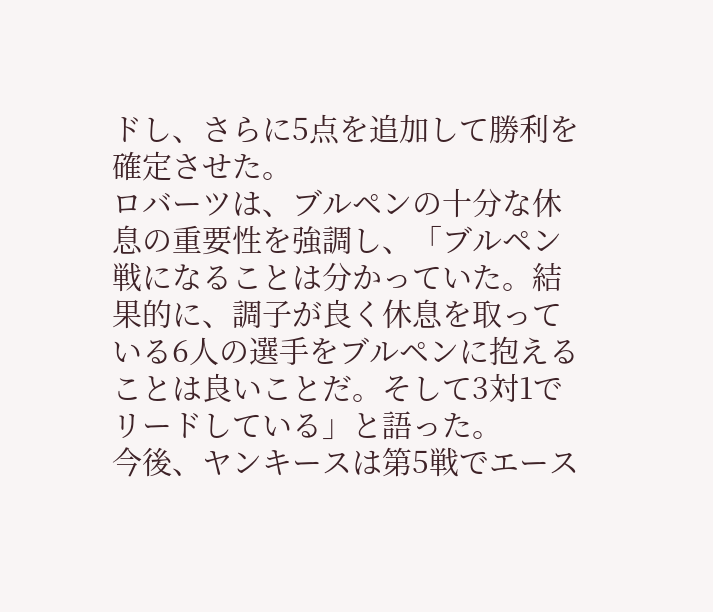ドし、さらに5点を追加して勝利を確定させた。
ロバーツは、ブルペンの十分な休息の重要性を強調し、「ブルペン戦になることは分かっていた。結果的に、調子が良く休息を取っている6人の選手をブルペンに抱えることは良いことだ。そして3対1でリードしている」と語った。
今後、ヤンキースは第5戦でエース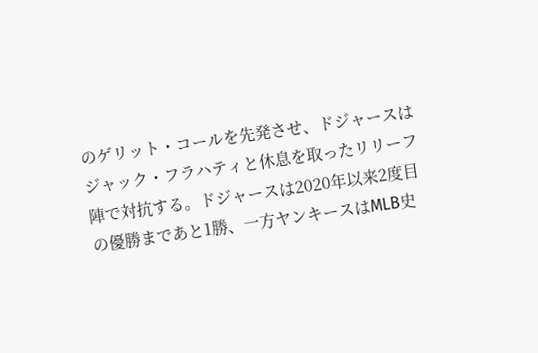のゲリット・コールを先発させ、ドジャースはジャック・フラハティと休息を取ったリリーフ陣で対抗する。ドジャースは2020年以来2度目の優勝まであと1勝、一方ヤンキースはMLB史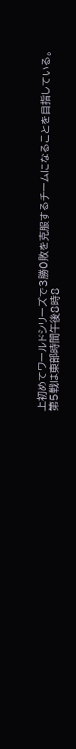上初めてワールドシリーズで3勝0敗を克服するチームになることを目指している。
第5戦は東部時間午後8時8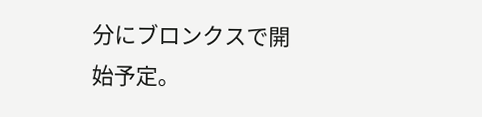分にブロンクスで開始予定。